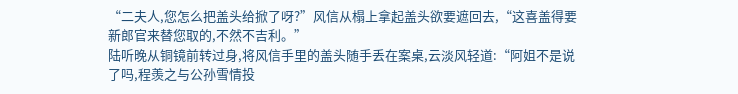“二夫人,您怎么把盖头给掀了呀?”风信从榻上拿起盖头欲要遮回去,“这喜盖得要新郎官来替您取的,不然不吉利。”
陆听晚从铜镜前转过身,将风信手里的盖头随手丢在案桌,云淡风轻道:“阿姐不是说了吗,程羡之与公孙雪情投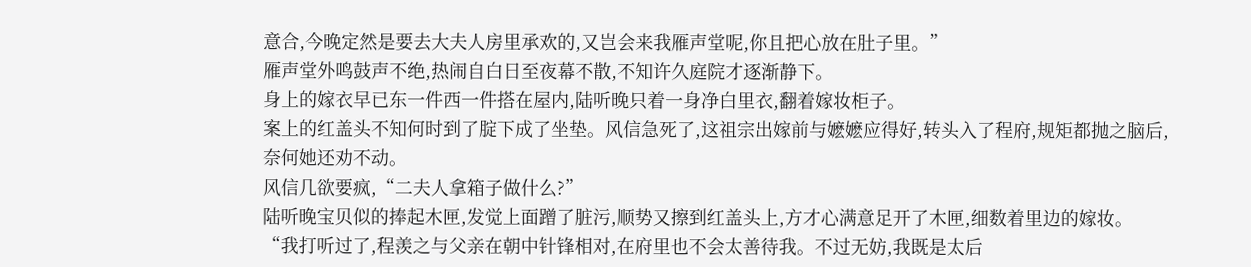意合,今晚定然是要去大夫人房里承欢的,又岂会来我雁声堂呢,你且把心放在肚子里。”
雁声堂外鸣鼓声不绝,热闹自白日至夜幕不散,不知许久庭院才逐渐静下。
身上的嫁衣早已东一件西一件搭在屋内,陆听晚只着一身净白里衣,翻着嫁妆柜子。
案上的红盖头不知何时到了腚下成了坐垫。风信急死了,这祖宗出嫁前与嬷嬷应得好,转头入了程府,规矩都抛之脑后,奈何她还劝不动。
风信几欲要疯,“二夫人拿箱子做什么?”
陆听晚宝贝似的捧起木匣,发觉上面蹭了脏污,顺势又擦到红盖头上,方才心满意足开了木匣,细数着里边的嫁妆。
“我打听过了,程羡之与父亲在朝中针锋相对,在府里也不会太善待我。不过无妨,我既是太后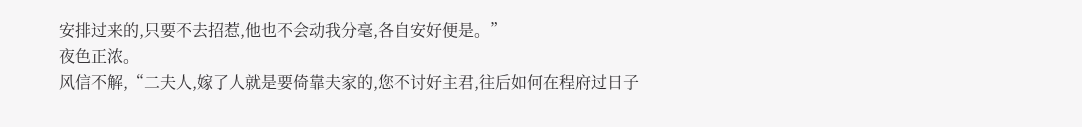安排过来的,只要不去招惹,他也不会动我分毫,各自安好便是。”
夜色正浓。
风信不解,“二夫人,嫁了人就是要倚靠夫家的,您不讨好主君,往后如何在程府过日子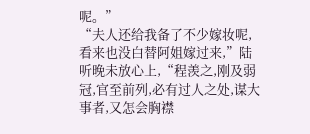呢。”
“夫人还给我备了不少嫁妆呢,看来也没白替阿姐嫁过来,”陆听晚未放心上,“程羡之,刚及弱冠,官至前列,必有过人之处,谋大事者,又怎会胸襟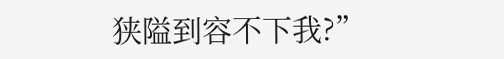狭隘到容不下我?”